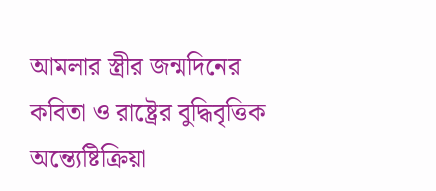আমলার স্ত্রীর জন্মদিনের কবিতা ও রাষ্ট্রের বুদ্ধিবৃত্তিক অন্ত্যেষ্টিক্রিয়া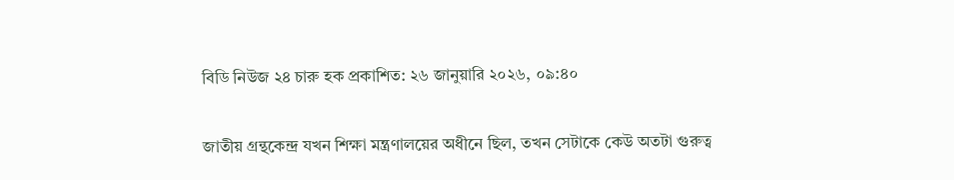বিডি নিউজ ২৪ চারু হক প্রকাশিত: ২৬ জানুয়ারি ২০২৬, ০৯:৪০

জাতীয় গ্রন্থকেন্দ্র যখন শিক্ষা মন্ত্রণালয়ের অধীনে ছিল, তখন সেটাকে কেউ অতটা গুরুত্ব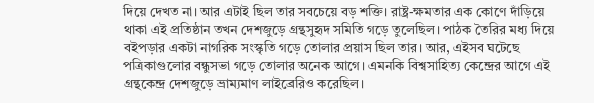দিয়ে দেখত না। আর এটাই ছিল তার সবচেয়ে বড় শক্তি। রাষ্ট্র-ক্ষমতার এক কোণে দাঁড়িয়ে থাকা এই প্রতিষ্ঠান তখন দেশজুড়ে গ্রন্থসুহৃদ সমিতি গড়ে তুলেছিল। পাঠক তৈরির মধ্য দিয়ে বইপড়ার একটা নাগরিক সংস্কৃতি গড়ে তোলার প্রয়াস ছিল তার। আর, এইসব ঘটেছে পত্রিকাগুলোর বন্ধুসভা গড়ে তোলার অনেক আগে। এমনকি বিশ্বসাহিত্য কেন্দ্রের আগে এই গ্রন্থকেন্দ্র দেশজুড়ে ভ্রাম্যমাণ লাইব্রেরিও করেছিল।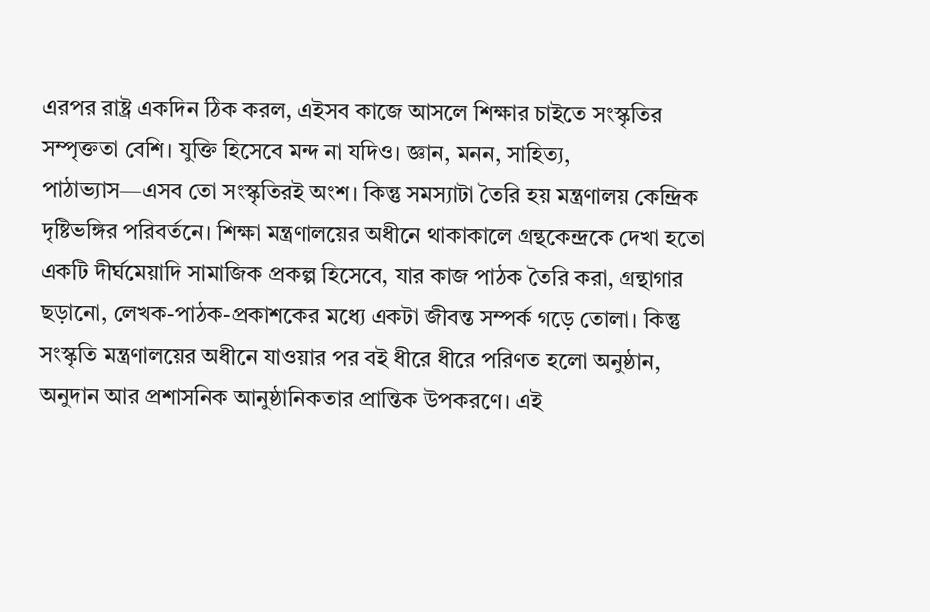এরপর রাষ্ট্র একদিন ঠিক করল, এইসব কাজে আসলে শিক্ষার চাইতে সংস্কৃতির সম্পৃক্ততা বেশি। যুক্তি হিসেবে মন্দ না যদিও। জ্ঞান, মনন, সাহিত্য, পাঠাভ্যাস—এসব তো সংস্কৃতিরই অংশ। কিন্তু সমস্যাটা তৈরি হয় মন্ত্রণালয় কেন্দ্রিক দৃষ্টিভঙ্গির পরিবর্তনে। শিক্ষা মন্ত্রণালয়ের অধীনে থাকাকালে গ্রন্থকেন্দ্রকে দেখা হতো একটি দীর্ঘমেয়াদি সামাজিক প্রকল্প হিসেবে, যার কাজ পাঠক তৈরি করা, গ্রন্থাগার ছড়ানো, লেখক-পাঠক-প্রকাশকের মধ্যে একটা জীবন্ত সম্পর্ক গড়ে তোলা। কিন্তু সংস্কৃতি মন্ত্রণালয়ের অধীনে যাওয়ার পর বই ধীরে ধীরে পরিণত হলো অনুষ্ঠান, অনুদান আর প্রশাসনিক আনুষ্ঠানিকতার প্রান্তিক উপকরণে। এই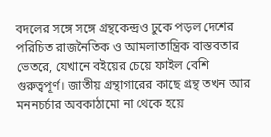বদলের সঙ্গে সঙ্গে গ্রন্থকেন্দ্রও ঢুকে পড়ল দেশের পরিচিত রাজনৈতিক ও আমলাতান্ত্রিক বাস্তবতার ভেতরে, যেখানে বইয়ের চেয়ে ফাইল বেশি গুরুত্বপূর্ণ। জাতীয় গ্রন্থাগারের কাছে গ্রন্থ তখন আর মননচর্চার অবকাঠামো না থেকে হয়ে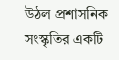উঠল প্রশাসনিক সংস্কৃতির একটি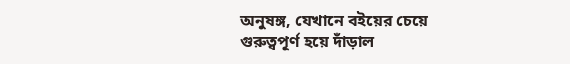অনুষঙ্গ, যেখানে বইয়ের চেয়ে গুরুত্বপূর্ণ হয়ে দাঁড়াল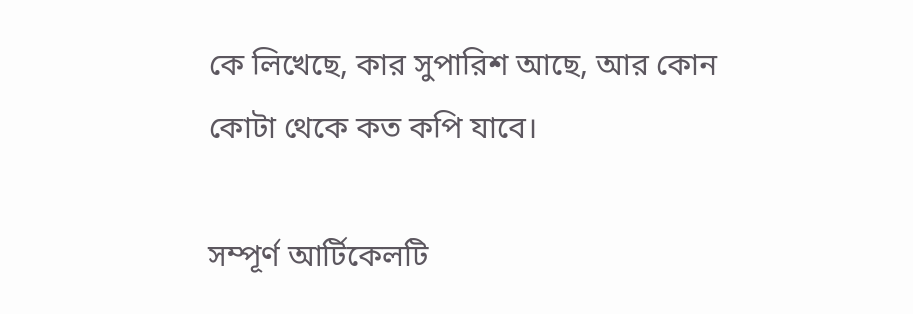কে লিখেছে, কার সুপারিশ আছে, আর কোন কোটা থেকে কত কপি যাবে।

সম্পূর্ণ আর্টিকেলটি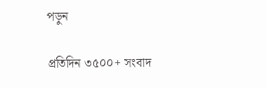পড়ুন

প্রতিদিন ৩৫০০+ সংবাদ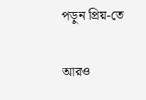পড়ুন প্রিয়-তে

আরও